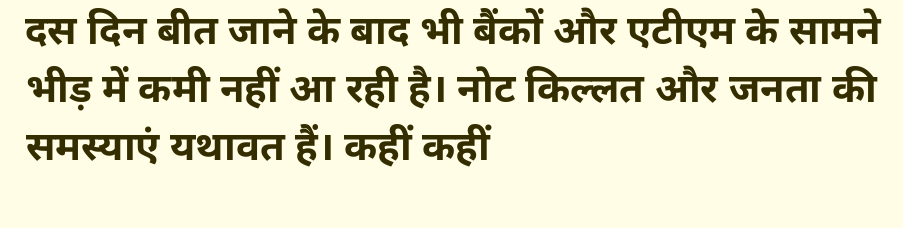दस दिन बीत जाने के बाद भी बैंकों और एटीएम के सामने भीड़ में कमी नहीं आ रही है। नोट किल्लत और जनता की समस्याएं यथावत हैं। कहीं कहीं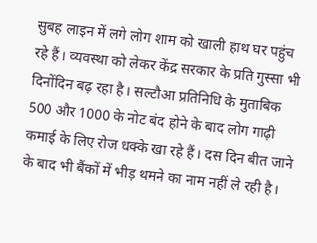सुबह लाइन में लगे लोग शाम को खाली हाथ घर पहुंच रहे हैं। व्यवस्था को लेकर केंद्र सरकार के प्रति गुस्सा भी दिनोंदिन बढ़ रहा है। सल्टौआ प्रतिनिधि के मुताबिक 500 और 1000 के नोट बंद होने के बाद लोग गाढ़ी कमाई के लिए रोज धक्के खा रहे हैं। दस दिन बीत जाने के बाद भी बैंकों में भीड़ थमने का नाम नहीं ले रही है।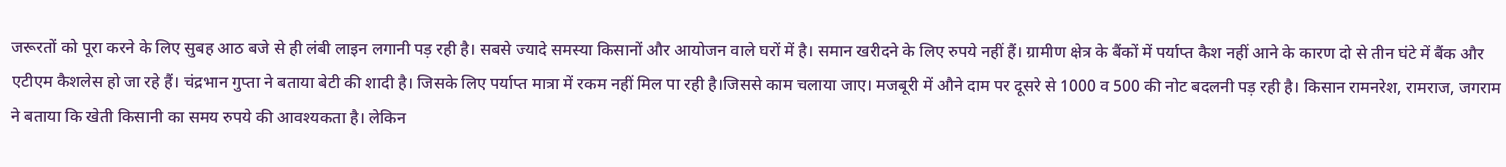जरूरतों को पूरा करने के लिए सुबह आठ बजे से ही लंबी लाइन लगानी पड़ रही है। सबसे ज्यादे समस्या किसानों और आयोजन वाले घरों में है। समान खरीदने के लिए रुपये नहीं हैं। ग्रामीण क्षेत्र के बैंकों में पर्याप्त कैश नहीं आने के कारण दो से तीन घंटे में बैंक और एटीएम कैशलेस हो जा रहे हैं। चंद्रभान गुप्ता ने बताया बेटी की शादी है। जिसके लिए पर्याप्त मात्रा में रकम नहीं मिल पा रही है।जिससे काम चलाया जाए। मजबूरी में औने दाम पर दूसरे से 1000 व 500 की नोट बदलनी पड़ रही है। किसान रामनरेश, रामराज, जगराम ने बताया कि खेती किसानी का समय रुपये की आवश्यकता है। लेकिन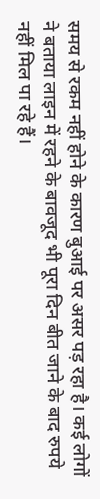समय से रकम नहीं होने के कारण बुआई पर असर पड़ रहा है। कई लोगों ने बताया लाइन में रहने के बावजूद भी पूरा दिन बीत जाने के बाद रुपये नहीं मिल पा रहे हैं।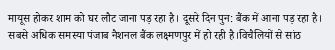मायूस होकर शाम को घर लौट जाना पड़ रहा है। दूसरे दिन पुन: बैंक में आना पड़ रहा है। सबसे अधिक समस्या पंजाब नैशनल बैंक लक्ष्मणपुर में हो रही है।विचैलियों से सांठ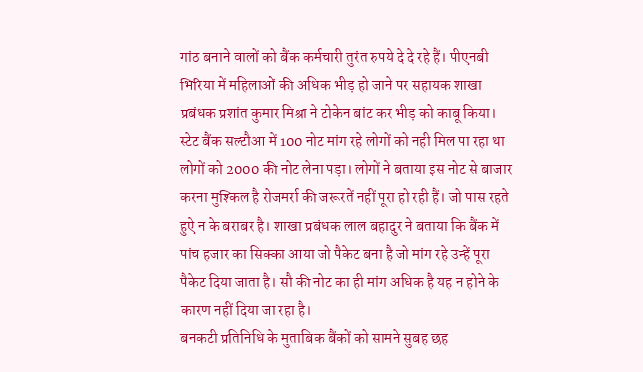गांठ बनाने वालों को बैंक कर्मचारी तुरंत रुपये दे दे रहे हैं। पीएनबी भिरिया में महिलाओं की अधिक भीड़ हो जाने पर सहायक शाखा प्रबंधक प्रशांत कुमार मिश्रा ने टोकेन बांट कर भीड़ को काबू किया। स्टेट बैंक सल्टौआ में 100 नोट मांग रहे लोगों को नही मिल पा रहा था लोगों को 2000 की नोट लेना पड़ा। लोगों ने बताया इस नोट से बाजार करना मुश्किल है रोजमर्रा की जरूरतें नहीं पूरा हो रही हैं। जो पास रहते हुऐ न के बराबर है। शाखा प्रबंधक लाल बहादुर ने बताया कि बैंक में पांच हजार का सिक्का आया जो पैकेट बना है जो मांग रहे उन्हें पूरा पैकेट दिया जाता है। सौ की नोट का ही मांग अधिक है यह न होने के कारण नहीं दिया जा रहा है।
बनकटी प्रतिनिधि के मुताबिक बैंकों को सामने सुबह छह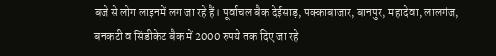बजे से लोग लाइनमें लग जा रहे हैं। पूर्वाचल बैक देईसाड़, पक्काबाजार, बानपुर, महादेवा, लालगंज, बनकटी व सिंडीकेट बैक में 2000 रुपये तक दिए जा रहे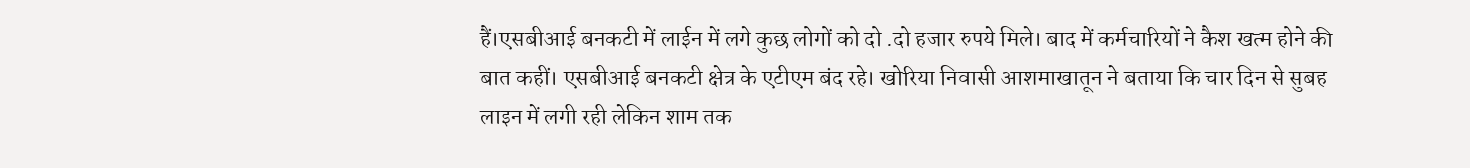हैं।एसबीआई बनकटी में लाईन में लगे कुछ लोगों को दो .दो हजार रुपये मिले। बाद में कर्मचारियों ने कैश खत्म होने की बात कहीं। एसबीआई बनकटी क्षेत्र के एटीएम बंद रहे। खोरिया निवासी आशमाखातून ने बताया कि चार दिन से सुबह लाइन में लगी रही लेकिन शाम तक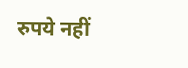रुपये नहीं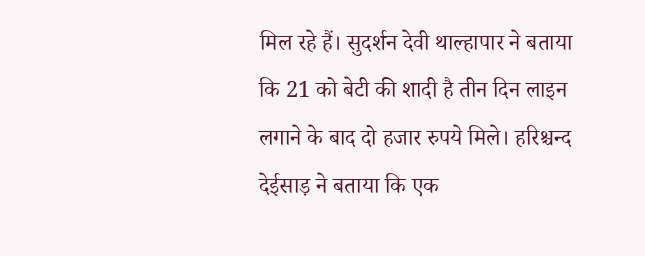मिल रहे हैं। सुदर्शन देवी थाल्हापार ने बताया कि 21 को बेटी की शादी है तीन दिन लाइन लगाने के बाद दो हजार रुपये मिले। हरिश्चन्द देईसाड़ ने बताया कि एक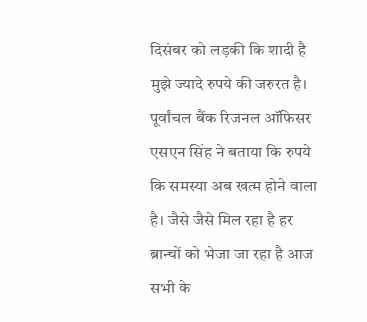दिसंबर को लड़की कि शादी है मुझे ज्यादे रुपये की जरुरत है। पूर्वांचल बैंक रिजनल ऑफिसर एसएन सिंह ने बताया कि रुपये कि समस्या अब खत्म होने वाला है। जैसे जैसे मिल रहा है हर ब्रान्चों को भेजा जा रहा है आज सभी के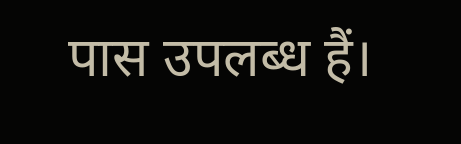पास उपलब्ध हैं।